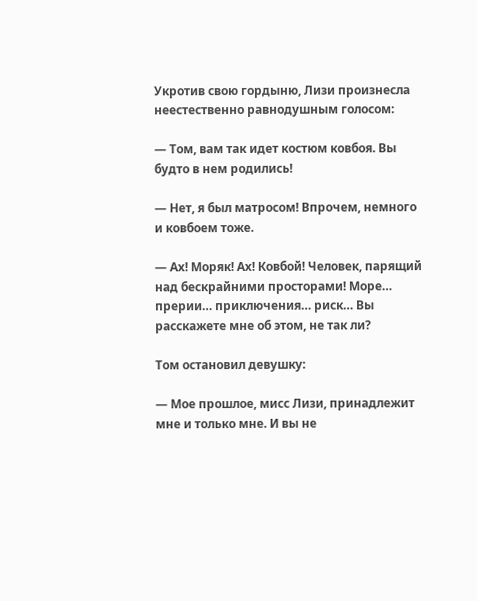Укротив свою гордыню, Лизи произнесла неестественно равнодушным голосом:

— Том, вам так идет костюм ковбоя. Вы будто в нем родились!

— Нет, я был матросом! Впрочем, немного и ковбоем тоже.

— Ах! Моряк! Ах! Ковбой! Человек, парящий над бескрайними просторами! Море… прерии… приключения… риск… Вы расскажете мне об этом, не так ли?

Том остановил девушку:

— Мое прошлое, мисс Лизи, принадлежит мне и только мне. И вы не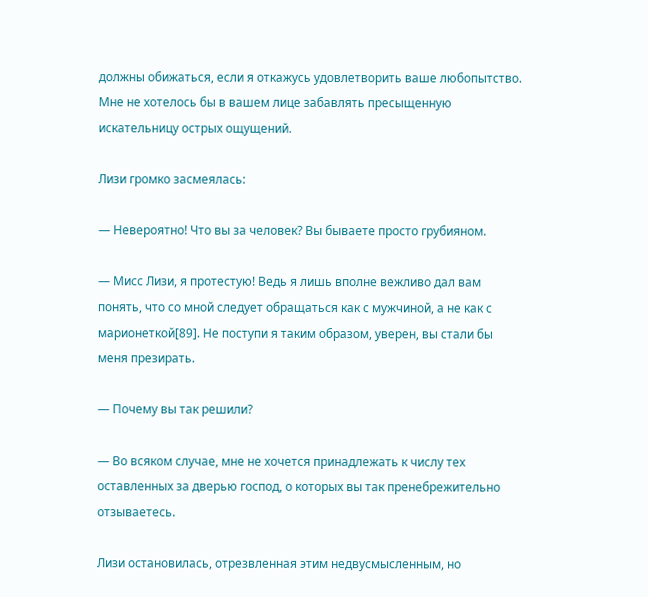должны обижаться, если я откажусь удовлетворить ваше любопытство. Мне не хотелось бы в вашем лице забавлять пресыщенную искательницу острых ощущений.

Лизи громко засмеялась:

— Невероятно! Что вы за человек? Вы бываете просто грубияном.

— Мисс Лизи, я протестую! Ведь я лишь вполне вежливо дал вам понять, что со мной следует обращаться как с мужчиной, а не как с марионеткой[89]. Не поступи я таким образом, уверен, вы стали бы меня презирать.

— Почему вы так решили?

— Во всяком случае, мне не хочется принадлежать к числу тех оставленных за дверью господ, о которых вы так пренебрежительно отзываетесь.

Лизи остановилась, отрезвленная этим недвусмысленным, но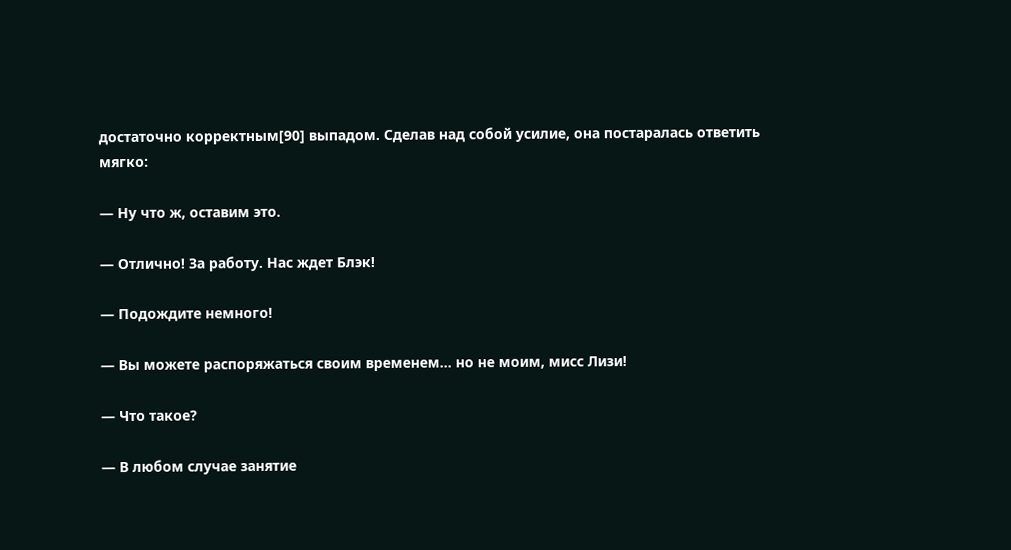достаточно корректным[90] выпадом. Сделав над собой усилие, она постаралась ответить мягко:

— Ну что ж, оставим это.

— Отлично! За работу. Нас ждет Блэк!

— Подождите немного!

— Вы можете распоряжаться своим временем… но не моим, мисс Лизи!

— Что такое?

— В любом случае занятие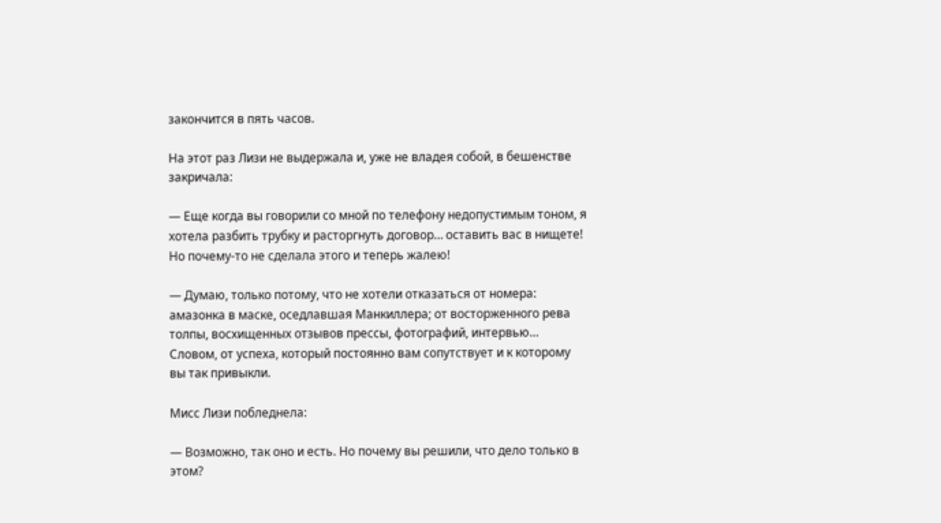закончится в пять часов.

На этот раз Лизи не выдержала и, уже не владея собой, в бешенстве закричала:

— Еще когда вы говорили со мной по телефону недопустимым тоном, я хотела разбить трубку и расторгнуть договор… оставить вас в нищете! Но почему-то не сделала этого и теперь жалею!

— Думаю, только потому, что не хотели отказаться от номера: амазонка в маске, оседлавшая Манкиллера; от восторженного рева толпы, восхищенных отзывов прессы, фотографий, интервью… Словом, от успеха, который постоянно вам сопутствует и к которому вы так привыкли.

Мисс Лизи побледнела:

— Возможно, так оно и есть. Но почему вы решили, что дело только в этом?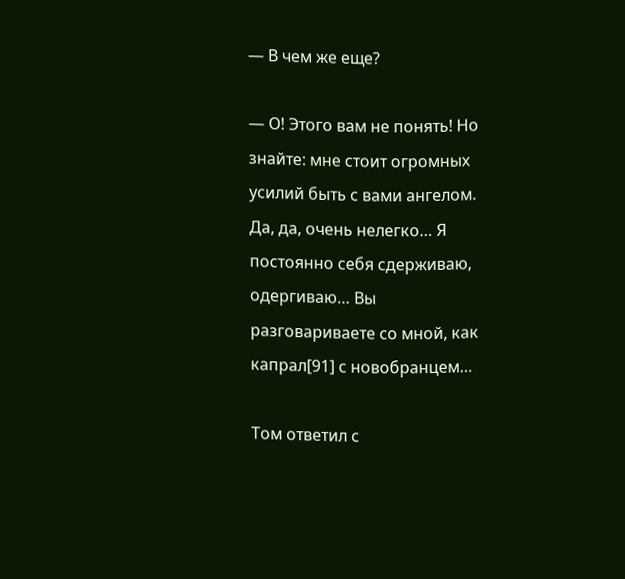— В чем же еще?

— О! Этого вам не понять! Но знайте: мне стоит огромных усилий быть с вами ангелом. Да, да, очень нелегко… Я постоянно себя сдерживаю, одергиваю… Вы разговариваете со мной, как капрал[91] с новобранцем…

Том ответил с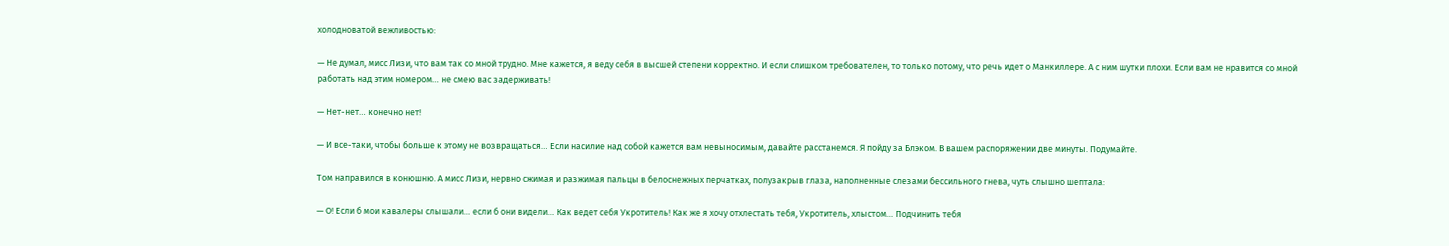холодноватой вежливостью:

— Не думал, мисс Лизи, что вам так со мной трудно. Мне кажется, я веду себя в высшей степени корректно. И если слишком требователен, то только потому, что речь идет о Манкиллере. А с ним шутки плохи. Если вам не нравится со мной работать над этим номером… не смею вас задерживать!

— Нет-нет… конечно нет!

— И все-таки, чтобы больше к этому не возвращаться… Если насилие над собой кажется вам невыносимым, давайте расстанемся. Я пойду за Блэком. В вашем распоряжении две минуты. Подумайте.

Том направился в конюшню. А мисс Лизи, нервно сжимая и разжимая пальцы в белоснежных перчатках, полузакрыв глаза, наполненные слезами бессильного гнева, чуть слышно шептала:

— О! Если б мои кавалеры слышали… если б они видели… Как ведет себя Укротитель! Как же я хочу отхлестать тебя, Укротитель, хлыстом… Подчинить тебя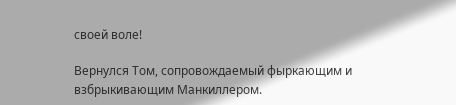своей воле!

Вернулся Том, сопровождаемый фыркающим и взбрыкивающим Манкиллером.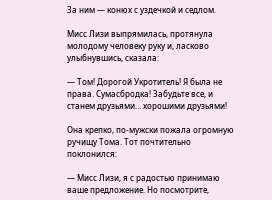За ним — конюх с уздечкой и седлом.

Мисс Лизи выпрямилась, протянула молодому человеку руку и, ласково улыбнувшись, сказала:

— Том! Дорогой Укротитель! Я была не права. Сумасбродка! Забудьте все, и станем друзьями… хорошими друзьями!

Она крепко, по-мужски пожала огромную ручищу Тома. Тот почтительно поклонился:

— Мисс Лизи, я с радостью принимаю ваше предложение. Но посмотрите,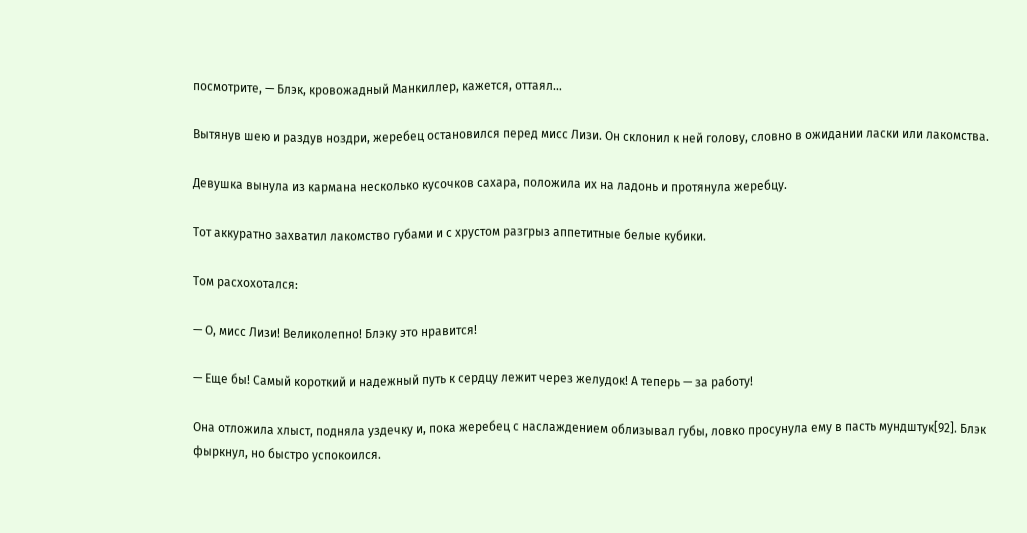посмотрите, — Блэк, кровожадный Манкиллер, кажется, оттаял…

Вытянув шею и раздув ноздри, жеребец остановился перед мисс Лизи. Он склонил к ней голову, словно в ожидании ласки или лакомства.

Девушка вынула из кармана несколько кусочков сахара, положила их на ладонь и протянула жеребцу.

Тот аккуратно захватил лакомство губами и с хрустом разгрыз аппетитные белые кубики.

Том расхохотался:

— О, мисс Лизи! Великолепно! Блэку это нравится!

— Еще бы! Самый короткий и надежный путь к сердцу лежит через желудок! А теперь — за работу!

Она отложила хлыст, подняла уздечку и, пока жеребец с наслаждением облизывал губы, ловко просунула ему в пасть мундштук[92]. Блэк фыркнул, но быстро успокоился.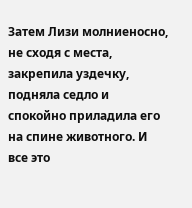Затем Лизи молниеносно, не сходя с места, закрепила уздечку, подняла седло и спокойно приладила его на спине животного. И все это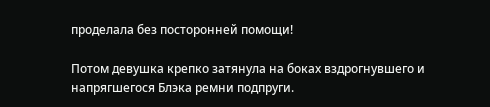проделала без посторонней помощи!

Потом девушка крепко затянула на боках вздрогнувшего и напрягшегося Блэка ремни подпруги.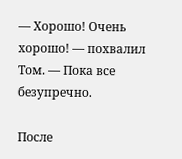— Хорошо! Очень хорошо! — похвалил Том. — Пока все безупречно.

После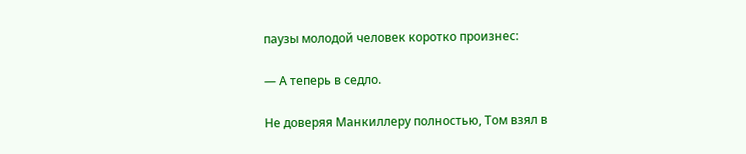паузы молодой человек коротко произнес:

— А теперь в седло.

Не доверяя Манкиллеру полностью, Том взял в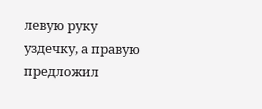левую руку уздечку, а правую предложил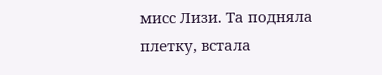мисс Лизи. Та подняла плетку, встала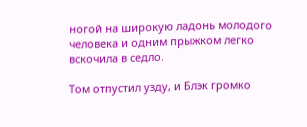ногой на широкую ладонь молодого человека и одним прыжком легко вскочила в седло.

Том отпустил узду, и Блэк громко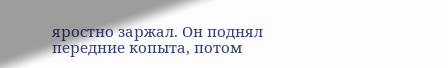яростно заржал. Он поднял передние копыта, потом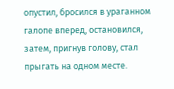опустил, бросился в ураганном галопе вперед, остановился, затем, пригнув голову, стал прыгать на одном месте.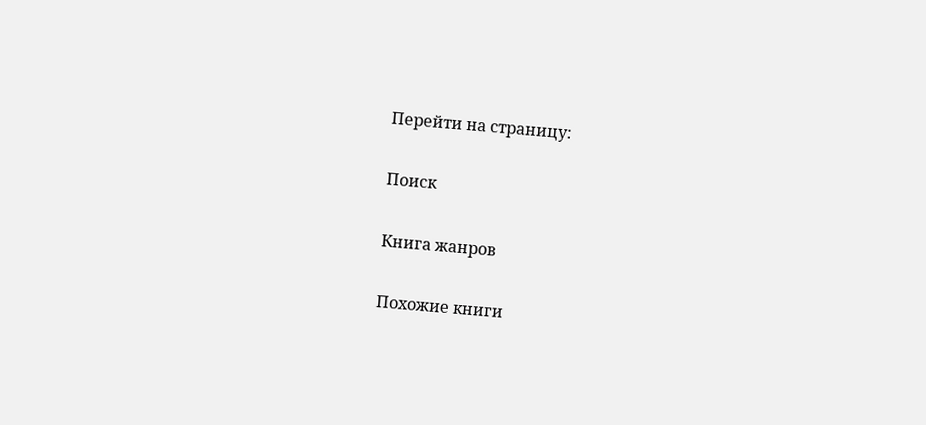Перейти на страницу:

Поиск

Книга жанров

Похожие книги